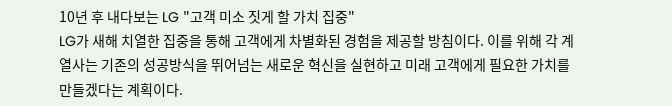10년 후 내다보는 LG "고객 미소 짓게 할 가치 집중"
LG가 새해 치열한 집중을 통해 고객에게 차별화된 경험을 제공할 방침이다. 이를 위해 각 계열사는 기존의 성공방식을 뛰어넘는 새로운 혁신을 실현하고 미래 고객에게 필요한 가치를 만들겠다는 계획이다.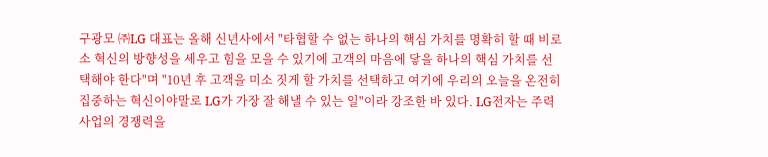구광모 ㈜LG 대표는 올해 신년사에서 "타협할 수 없는 하나의 핵심 가치를 명확히 할 때 비로소 혁신의 방향성을 세우고 힘을 모을 수 있기에 고객의 마음에 닿을 하나의 핵심 가치를 선택해야 한다"며 "10년 후 고객을 미소 짓게 할 가치를 선택하고 여기에 우리의 오늘을 온전히 집중하는 혁신이야말로 LG가 가장 잘 해낼 수 있는 일"이라 강조한 바 있다. LG전자는 주력 사업의 경쟁력을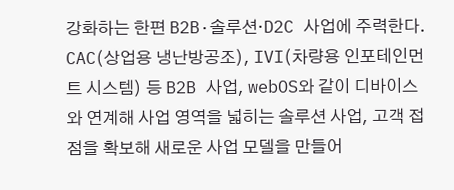강화하는 한편 B2B·솔루션·D2C 사업에 주력한다. CAC(상업용 냉난방공조), IVI(차량용 인포테인먼트 시스템) 등 B2B 사업, webOS와 같이 디바이스와 연계해 사업 영역을 넓히는 솔루션 사업, 고객 접점을 확보해 새로운 사업 모델을 만들어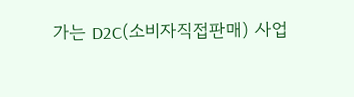가는 D2C(소비자직접판매) 사업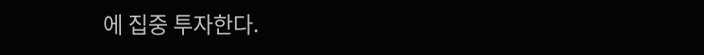에 집중 투자한다.